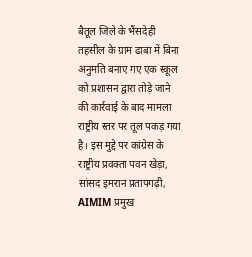बैतूल जिले के भैंसदेही तहसील के ग्राम ढाबा में बिना अनुमति बनाए गए एक स्कूल को प्रशासन द्वारा तोड़े जाने की कार्रवाई के बाद मामला राष्ट्रीय स्तर पर तूल पकड़ गया है। इस मुद्दे पर कांग्रेस के राष्ट्रीय प्रवक्ता पवन खेड़ा, सांसद इमरान प्रतापगढ़ी, AIMIM प्रमुख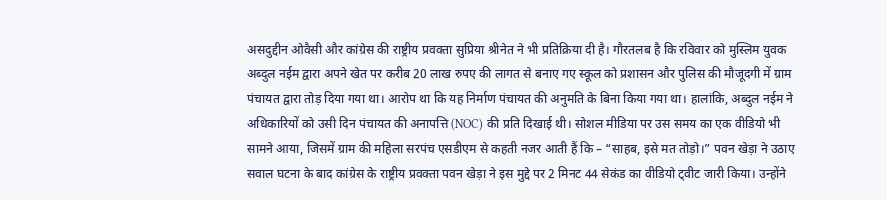असदुद्दीन ओवैसी और कांग्रेस की राष्ट्रीय प्रवक्ता सुप्रिया श्रीनेत ने भी प्रतिक्रिया दी है। गौरतलब है कि रविवार को मुस्लिम युवक अब्दुल नईम द्वारा अपने खेत पर करीब 20 लाख रुपए की लागत से बनाए गए स्कूल को प्रशासन और पुलिस की मौजूदगी में ग्राम पंचायत द्वारा तोड़ दिया गया था। आरोप था कि यह निर्माण पंचायत की अनुमति के बिना किया गया था। हालांकि, अब्दुल नईम ने अधिकारियों को उसी दिन पंचायत की अनापत्ति (NOC) की प्रति दिखाई थी। सोशल मीडिया पर उस समय का एक वीडियो भी सामने आया, जिसमें ग्राम की महिला सरपंच एसडीएम से कहती नजर आती हैं कि – “साहब, इसे मत तोड़ो।” पवन खेड़ा ने उठाए सवाल घटना के बाद कांग्रेस के राष्ट्रीय प्रवक्ता पवन खेड़ा ने इस मुद्दे पर 2 मिनट 44 सेकंड का वीडियो ट्वीट जारी किया। उन्होंने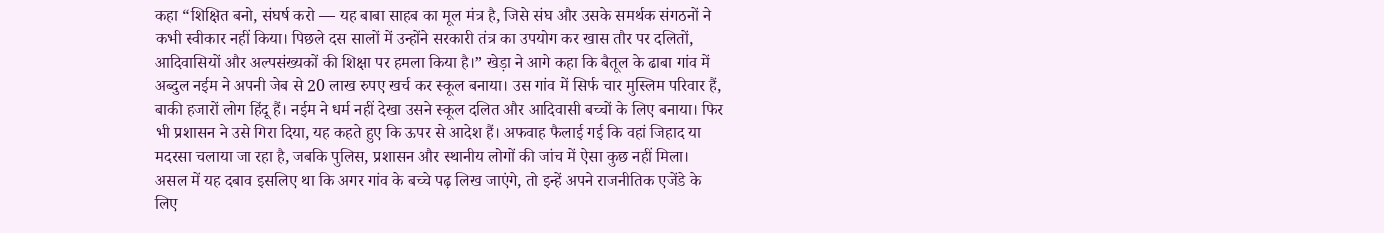कहा “शिक्षित बनो, संघर्ष करो — यह बाबा साहब का मूल मंत्र है, जिसे संघ और उसके समर्थक संगठनों ने कभी स्वीकार नहीं किया। पिछले दस सालों में उन्होंने सरकारी तंत्र का उपयोग कर खास तौर पर दलितों, आदिवासियों और अल्पसंख्यकों की शिक्षा पर हमला किया है।” खेड़ा ने आगे कहा कि बैतूल के ढाबा गांव में अब्दुल नईम ने अपनी जेब से 20 लाख रुपए खर्च कर स्कूल बनाया। उस गांव में सिर्फ चार मुस्लिम परिवार हैं, बाकी हजारों लोग हिंदू हैं। नईम ने धर्म नहीं देखा उसने स्कूल दलित और आदिवासी बच्चों के लिए बनाया। फिर भी प्रशासन ने उसे गिरा दिया, यह कहते हुए कि ऊपर से आदेश हैं। अफवाह फैलाई गई कि वहां जिहाद या मदरसा चलाया जा रहा है, जबकि पुलिस, प्रशासन और स्थानीय लोगों की जांच में ऐसा कुछ नहीं मिला। असल में यह दबाव इसलिए था कि अगर गांव के बच्चे पढ़ लिख जाएंगे, तो इन्हें अपने राजनीतिक एजेंडे के लिए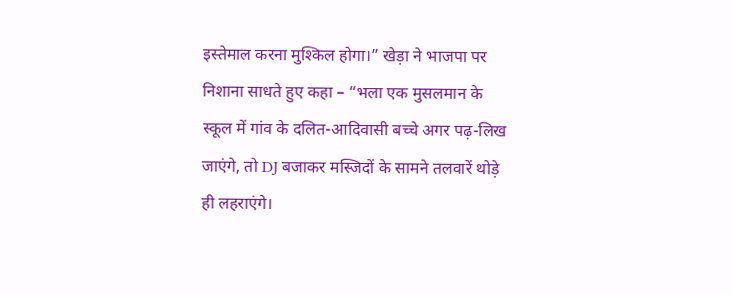इस्तेमाल करना मुश्किल होगा।” खेड़ा ने भाजपा पर निशाना साधते हुए कहा – “भला एक मुसलमान के स्कूल में गांव के दलित-आदिवासी बच्चे अगर पढ़-लिख जाएंगे, तो DJ बजाकर मस्जिदों के सामने तलवारें थोड़े ही लहराएंगे।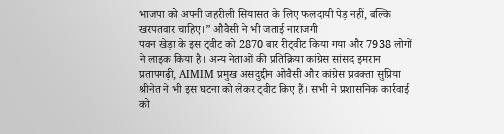भाजपा को अपनी जहरीली सियासत के लिए फलदायी पेड़ नहीं, बल्कि खरपतवार चाहिए।” औवैसी ने भी जताई नाराजगी
पवन खेड़ा के इस ट्वीट को 2870 बार रीट्वीट किया गया और 7938 लोगों ने लाइक किया है। अन्य नेताओं की प्रतिक्रिया कांग्रेस सांसद इमरान प्रतापगढ़ी, AIMIM प्रमुख असदुद्दीन ओवैसी और कांग्रेस प्रवक्ता सुप्रिया श्रीनेत ने भी इस घटना को लेकर ट्वीट किए हैं। सभी ने प्रशासनिक कार्रवाई को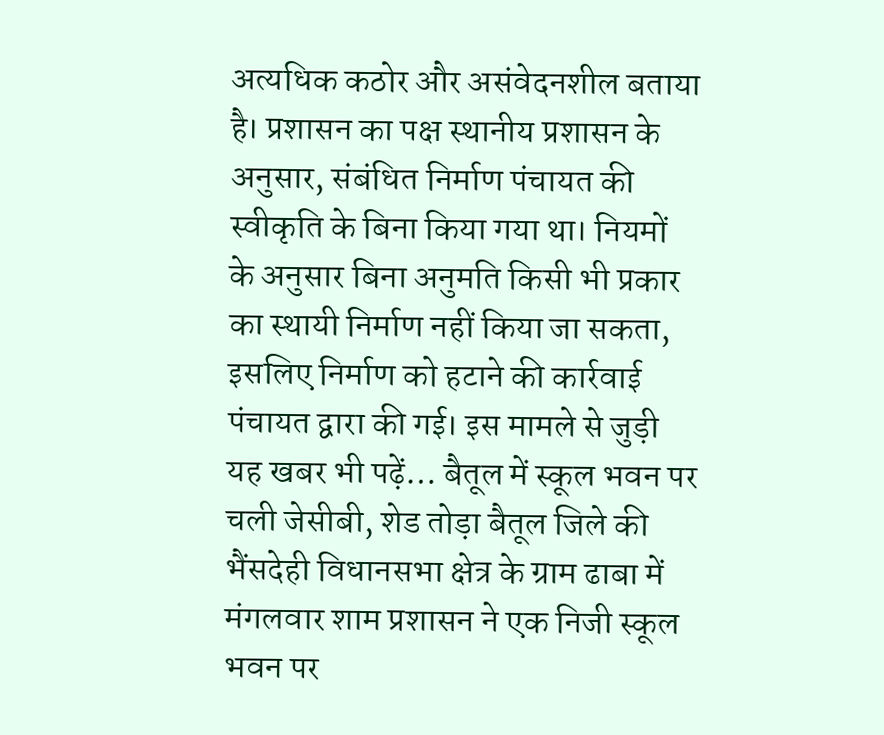अत्यधिक कठोर और असंवेदनशील बताया है। प्रशासन का पक्ष स्थानीय प्रशासन के अनुसार, संबंधित निर्माण पंचायत की स्वीकृति के बिना किया गया था। नियमों के अनुसार बिना अनुमति किसी भी प्रकार का स्थायी निर्माण नहीं किया जा सकता, इसलिए निर्माण को हटाने की कार्रवाई पंचायत द्वारा की गई। इस मामले से जुड़ी यह खबर भी पढ़ें… बैतूल में स्कूल भवन पर चली जेसीबी, शेड तोड़ा बैतूल जिले की भैंसदेही विधानसभा क्षेत्र के ग्राम ढाबा में मंगलवार शाम प्रशासन ने एक निजी स्कूल भवन पर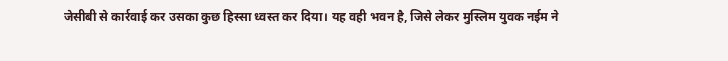जेसीबी से कार्रवाई कर उसका कुछ हिस्सा ध्वस्त कर दिया। यह वही भवन है, जिसे लेकर मुस्लिम युवक नईम ने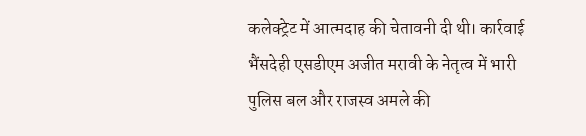कलेक्ट्रेट में आत्मदाह की चेतावनी दी थी। कार्रवाई भैंसदेही एसडीएम अजीत मरावी के नेतृत्व में भारी पुलिस बल और राजस्व अमले की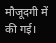मौजूदगी में की गई।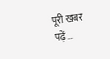पूरी खबर पढ़ें…